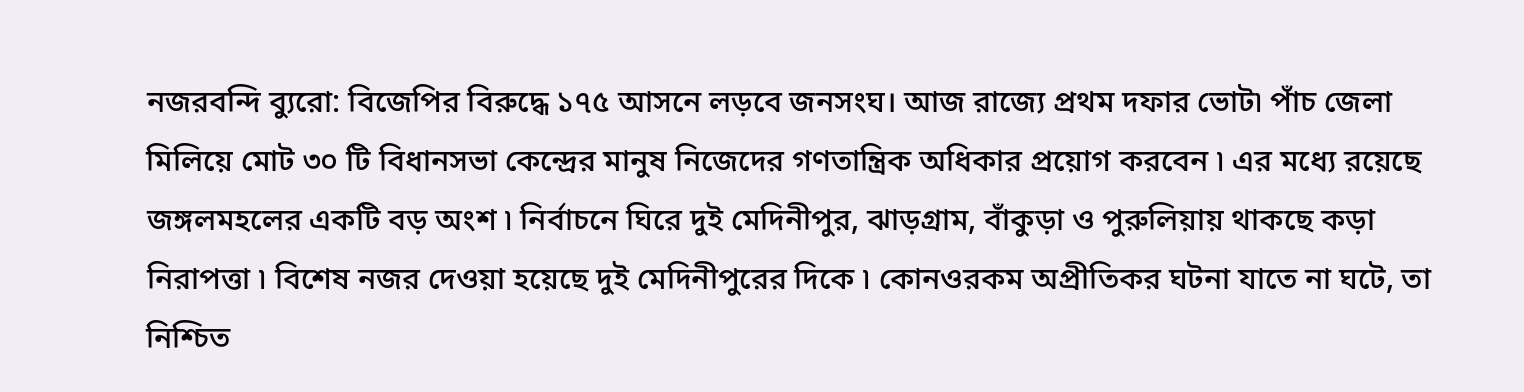নজরবন্দি ব্যুরো: বিজেপির বিরুদ্ধে ১৭৫ আসনে লড়বে জনসংঘ। আজ রাজ্যে প্রথম দফার ভোট৷ পাঁচ জেলা মিলিয়ে মোট ৩০ টি বিধানসভা কেন্দ্রের মানুষ নিজেদের গণতান্ত্রিক অধিকার প্রয়োগ করবেন ৷ এর মধ্যে রয়েছে জঙ্গলমহলের একটি বড় অংশ ৷ নির্বাচনে ঘিরে দুই মেদিনীপুর, ঝাড়গ্রাম, বাঁকুড়া ও পুরুলিয়ায় থাকছে কড়া নিরাপত্তা ৷ বিশেষ নজর দেওয়া হয়েছে দুই মেদিনীপুরের দিকে ৷ কোনওরকম অপ্রীতিকর ঘটনা যাতে না ঘটে, তা নিশ্চিত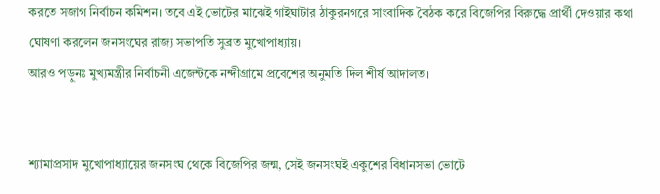করতে সজাগ নির্বাচন কমিশন। তবে এই ভোটের মাঝেই গাইঘাটার ঠাকুরনগরে সাংবাদিক বৈঠক করে বিজেপির বিরুদ্ধে প্রার্থী দেওয়ার কথা ঘোষণা করলেন জনসংঘের রাজ্য সভাপতি সুব্রত মুখোপাধ্যায়।
আরও পড়ুনঃ মুখ্যমন্ত্রীর নির্বাচনী এজেন্টকে নন্দীগ্রামে প্রবেশের অনুমতি দিল শীর্ষ আদালত।


শ্যামাপ্রসাদ মুখোপাধ্যায়ের জনসংঘ থেকে বিজেপির জন্ম, সেই জনসংঘই একুশের বিধানসভা ভোটে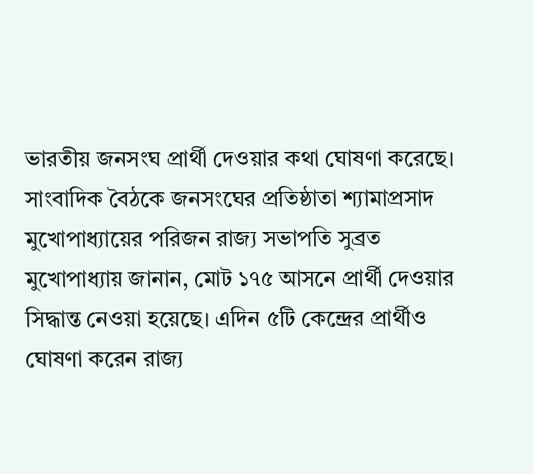ভারতীয় জনসংঘ প্রার্থী দেওয়ার কথা ঘোষণা করেছে। সাংবাদিক বৈঠকে জনসংঘের প্রতিষ্ঠাতা শ্যামাপ্রসাদ মুখোপাধ্যায়ের পরিজন রাজ্য সভাপতি সুব্রত মুখোপাধ্যায় জানান, মোট ১৭৫ আসনে প্রার্থী দেওয়ার সিদ্ধান্ত নেওয়া হয়েছে। এদিন ৫টি কেন্দ্রের প্রার্থীও ঘোষণা করেন রাজ্য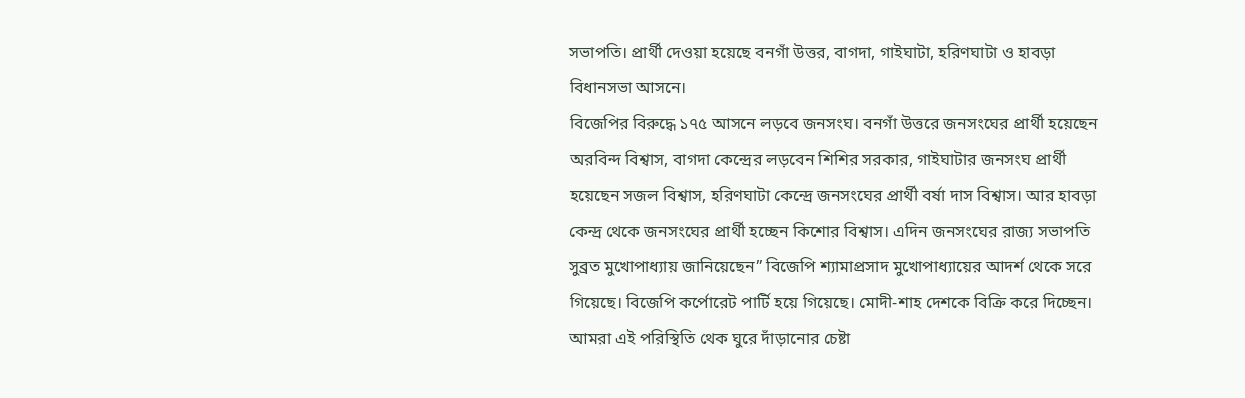সভাপতি। প্রার্থী দেওয়া হয়েছে বনগাঁ উত্তর, বাগদা, গাইঘাটা, হরিণঘাটা ও হাবড়া বিধানসভা আসনে।
বিজেপির বিরুদ্ধে ১৭৫ আসনে লড়বে জনসংঘ। বনগাঁ উত্তরে জনসংঘের প্রার্থী হয়েছেন অরবিন্দ বিশ্বাস, বাগদা কেন্দ্রের লড়বেন শিশির সরকার, গাইঘাটার জনসংঘ প্রার্থী হয়েছেন সজল বিশ্বাস, হরিণঘাটা কেন্দ্রে জনসংঘের প্রার্থী বর্ষা দাস বিশ্বাস। আর হাবড়া কেন্দ্র থেকে জনসংঘের প্রার্থী হচ্ছেন কিশোর বিশ্বাস। এদিন জনসংঘের রাজ্য সভাপতি সুব্রত মুখোপাধ্যায় জানিয়েছেন” বিজেপি শ্যামাপ্রসাদ মুখোপাধ্যায়ের আদর্শ থেকে সরে গিয়েছে। বিজেপি কর্পোরেট পার্টি হয়ে গিয়েছে। মোদী-শাহ দেশকে বিক্রি করে দিচ্ছেন। আমরা এই পরিস্থিতি থেক ঘুরে দাঁড়ানোর চেষ্টা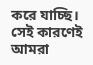করে যাচ্ছি। সেই কারণেই আমরা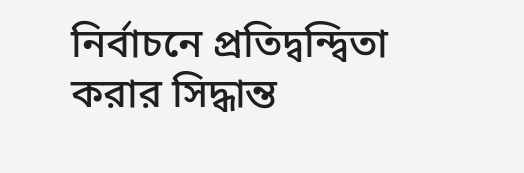নির্বাচনে প্রতিদ্বন্দ্বিতা করার সিদ্ধান্ত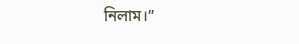নিলাম।”